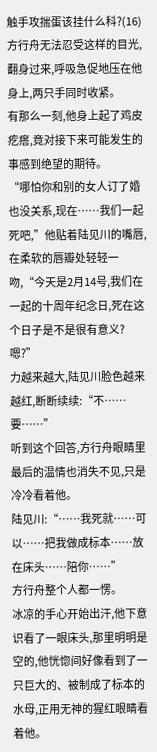触手攻揣蛋该挂什么科?(16)
方行舟无法忍受这样的目光,翻身过来,呼吸急促地压在他身上,两只手同时收紧。
有那么一刻,他身上起了鸡皮疙瘩,竟对接下来可能发生的事感到绝望的期待。
“哪怕你和别的女人订了婚也没关系,现在……我们一起死吧,”他贴着陆见川的嘴唇,在柔软的唇瓣处轻轻一吻,“今天是2月14号,我们在一起的十周年纪念日,死在这个日子是不是很有意义?嗯?”
力越来越大,陆见川脸色越来越红,断断续续:“不……要……”
听到这个回答,方行舟眼睛里最后的温情也消失不见,只是冷冷看着他。
陆见川:“……我死就……可以……把我做成标本……放在床头……陪你……”
方行舟整个人都一愣。
冰凉的手心开始出汗,他下意识看了一眼床头,那里明明是空的,他恍惚间好像看到了一只巨大的、被制成了标本的水母,正用无神的猩红眼睛看着他。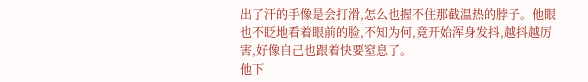出了汗的手像是会打滑,怎么也握不住那截温热的脖子。他眼也不眨地看着眼前的脸,不知为何,竟开始浑身发抖,越抖越厉害,好像自己也跟着快要窒息了。
他下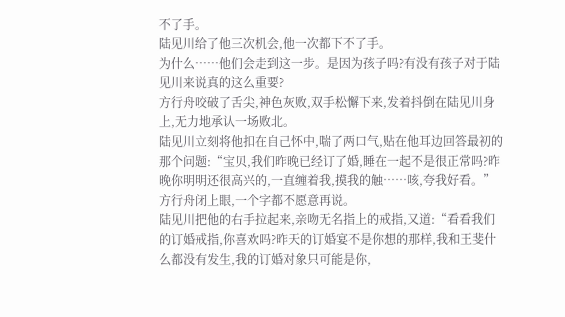不了手。
陆见川给了他三次机会,他一次都下不了手。
为什么……他们会走到这一步。是因为孩子吗?有没有孩子对于陆见川来说真的这么重要?
方行舟咬破了舌尖,神色灰败,双手松懈下来,发着抖倒在陆见川身上,无力地承认一场败北。
陆见川立刻将他扣在自己怀中,喘了两口气,贴在他耳边回答最初的那个问题:“宝贝,我们昨晚已经订了婚,睡在一起不是很正常吗?昨晚你明明还很高兴的,一直缠着我,摸我的触……咳,夸我好看。”
方行舟闭上眼,一个字都不愿意再说。
陆见川把他的右手拉起来,亲吻无名指上的戒指,又道:“看看我们的订婚戒指,你喜欢吗?昨天的订婚宴不是你想的那样,我和王斐什么都没有发生,我的订婚对象只可能是你,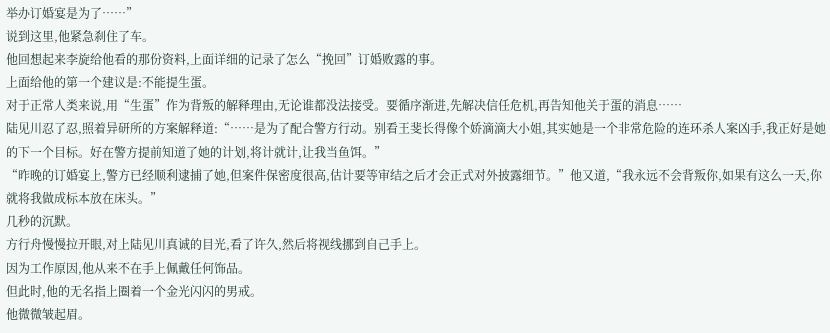举办订婚宴是为了……”
说到这里,他紧急刹住了车。
他回想起来李旋给他看的那份资料,上面详细的记录了怎么“挽回”订婚败露的事。
上面给他的第一个建议是:不能提生蛋。
对于正常人类来说,用“生蛋”作为背叛的解释理由,无论谁都没法接受。要循序渐进,先解决信任危机,再告知他关于蛋的消息……
陆见川忍了忍,照着异研所的方案解释道:“……是为了配合警方行动。别看王斐长得像个娇滴滴大小姐,其实她是一个非常危险的连环杀人案凶手,我正好是她的下一个目标。好在警方提前知道了她的计划,将计就计,让我当鱼饵。”
“昨晚的订婚宴上,警方已经顺利逮捕了她,但案件保密度很高,估计要等审结之后才会正式对外披露细节。”他又道,“我永远不会背叛你,如果有这么一天,你就将我做成标本放在床头。”
几秒的沉默。
方行舟慢慢拉开眼,对上陆见川真诚的目光,看了许久,然后将视线挪到自己手上。
因为工作原因,他从来不在手上佩戴任何饰品。
但此时,他的无名指上圈着一个金光闪闪的男戒。
他微微皱起眉。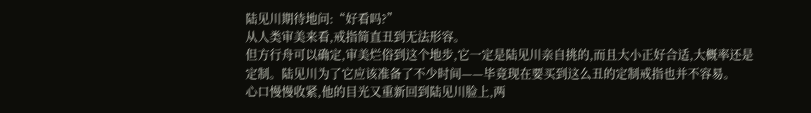陆见川期待地问:“好看吗?”
从人类审美来看,戒指简直丑到无法形容。
但方行舟可以确定,审美烂俗到这个地步,它一定是陆见川亲自挑的,而且大小正好合适,大概率还是定制。陆见川为了它应该准备了不少时间——毕竟现在要买到这么丑的定制戒指也并不容易。
心口慢慢收紧,他的目光又重新回到陆见川脸上,两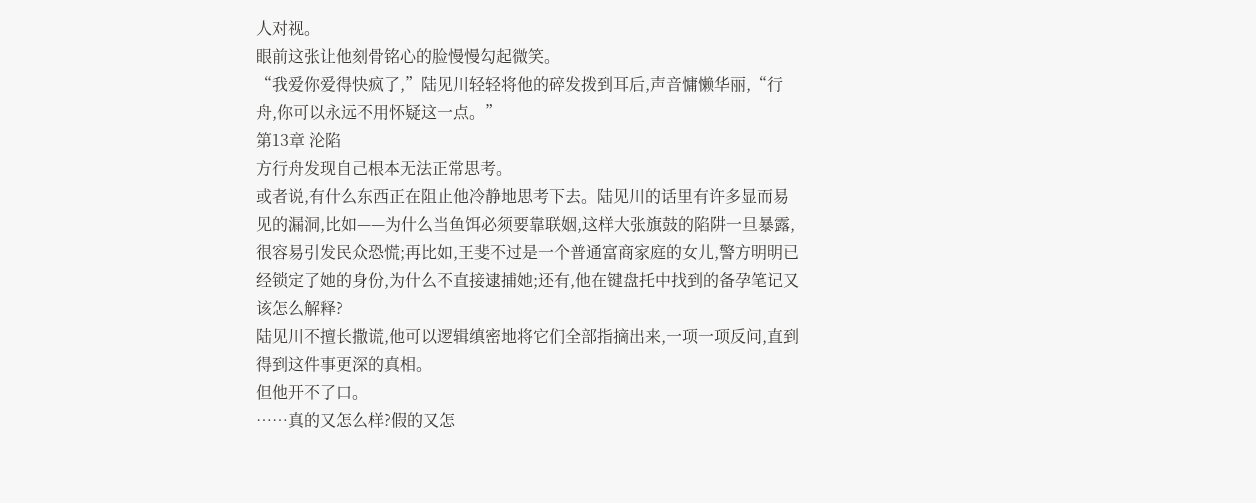人对视。
眼前这张让他刻骨铭心的脸慢慢勾起微笑。
“我爱你爱得快疯了,”陆见川轻轻将他的碎发拨到耳后,声音慵懒华丽,“行舟,你可以永远不用怀疑这一点。”
第13章 沦陷
方行舟发现自己根本无法正常思考。
或者说,有什么东西正在阻止他冷静地思考下去。陆见川的话里有许多显而易见的漏洞,比如——为什么当鱼饵必须要靠联姻,这样大张旗鼓的陷阱一旦暴露,很容易引发民众恐慌;再比如,王斐不过是一个普通富商家庭的女儿,警方明明已经锁定了她的身份,为什么不直接逮捕她;还有,他在键盘托中找到的备孕笔记又该怎么解释?
陆见川不擅长撒谎,他可以逻辑缜密地将它们全部指摘出来,一项一项反问,直到得到这件事更深的真相。
但他开不了口。
……真的又怎么样?假的又怎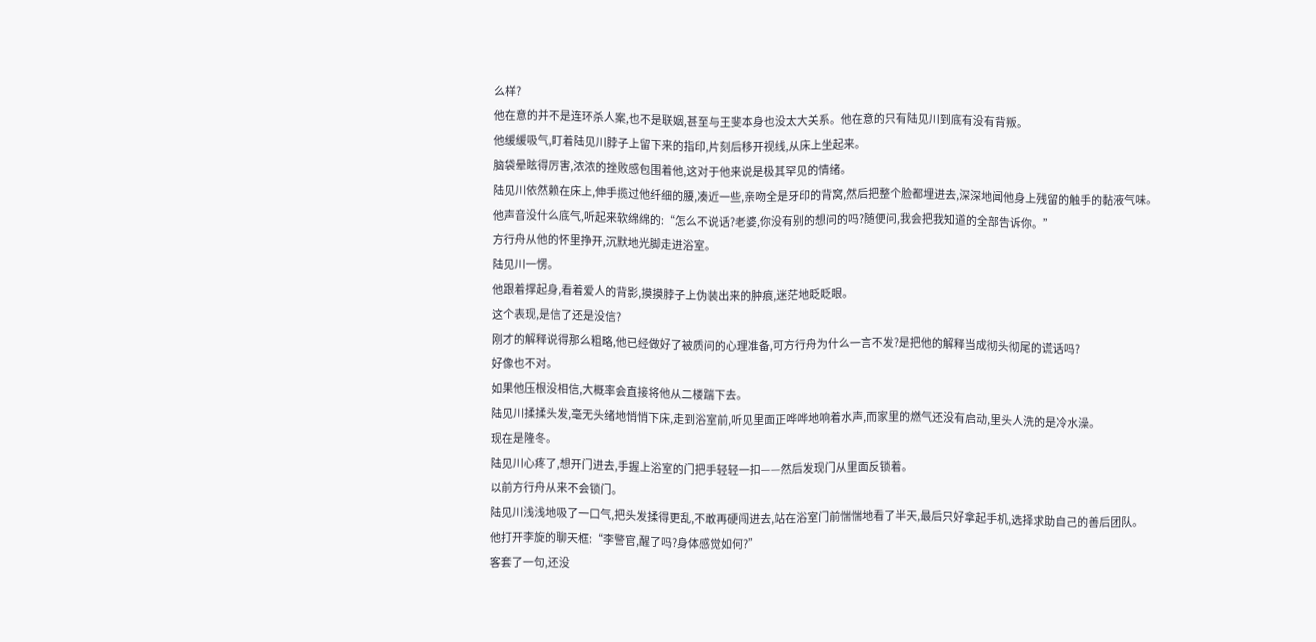么样?
他在意的并不是连环杀人案,也不是联姻,甚至与王斐本身也没太大关系。他在意的只有陆见川到底有没有背叛。
他缓缓吸气,盯着陆见川脖子上留下来的指印,片刻后移开视线,从床上坐起来。
脑袋晕眩得厉害,浓浓的挫败感包围着他,这对于他来说是极其罕见的情绪。
陆见川依然赖在床上,伸手揽过他纤细的腰,凑近一些,亲吻全是牙印的背窝,然后把整个脸都埋进去,深深地闻他身上残留的触手的黏液气味。
他声音没什么底气,听起来软绵绵的:“怎么不说话?老婆,你没有别的想问的吗?随便问,我会把我知道的全部告诉你。”
方行舟从他的怀里挣开,沉默地光脚走进浴室。
陆见川一愣。
他跟着撑起身,看着爱人的背影,摸摸脖子上伪装出来的肿痕,迷茫地眨眨眼。
这个表现,是信了还是没信?
刚才的解释说得那么粗略,他已经做好了被质问的心理准备,可方行舟为什么一言不发?是把他的解释当成彻头彻尾的谎话吗?
好像也不对。
如果他压根没相信,大概率会直接将他从二楼踹下去。
陆见川揉揉头发,毫无头绪地悄悄下床,走到浴室前,听见里面正哗哗地响着水声,而家里的燃气还没有启动,里头人洗的是冷水澡。
现在是隆冬。
陆见川心疼了,想开门进去,手握上浴室的门把手轻轻一扣——然后发现门从里面反锁着。
以前方行舟从来不会锁门。
陆见川浅浅地吸了一口气,把头发揉得更乱,不敢再硬闯进去,站在浴室门前惴惴地看了半天,最后只好拿起手机,选择求助自己的善后团队。
他打开李旋的聊天框:“李警官,醒了吗?身体感觉如何?”
客套了一句,还没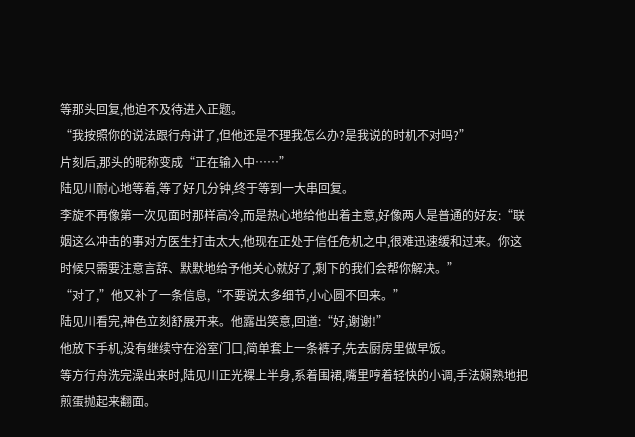等那头回复,他迫不及待进入正题。
“我按照你的说法跟行舟讲了,但他还是不理我怎么办?是我说的时机不对吗?”
片刻后,那头的昵称变成“正在输入中……”
陆见川耐心地等着,等了好几分钟,终于等到一大串回复。
李旋不再像第一次见面时那样高冷,而是热心地给他出着主意,好像两人是普通的好友:“联姻这么冲击的事对方医生打击太大,他现在正处于信任危机之中,很难迅速缓和过来。你这时候只需要注意言辞、默默地给予他关心就好了,剩下的我们会帮你解决。”
“对了,”他又补了一条信息,“不要说太多细节,小心圆不回来。”
陆见川看完,神色立刻舒展开来。他露出笑意,回道:“好,谢谢!”
他放下手机,没有继续守在浴室门口,简单套上一条裤子,先去厨房里做早饭。
等方行舟洗完澡出来时,陆见川正光裸上半身,系着围裙,嘴里哼着轻快的小调,手法娴熟地把煎蛋抛起来翻面。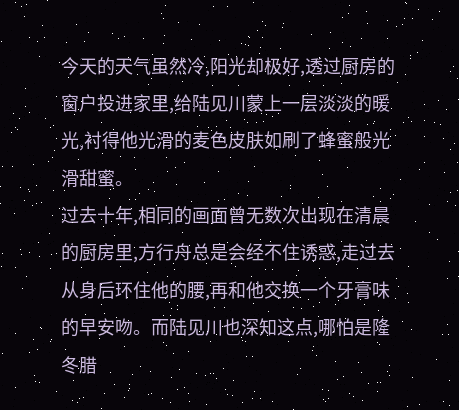今天的天气虽然冷,阳光却极好,透过厨房的窗户投进家里,给陆见川蒙上一层淡淡的暖光,衬得他光滑的麦色皮肤如刷了蜂蜜般光滑甜蜜。
过去十年,相同的画面曾无数次出现在清晨的厨房里,方行舟总是会经不住诱惑,走过去从身后环住他的腰,再和他交换一个牙膏味的早安吻。而陆见川也深知这点,哪怕是隆冬腊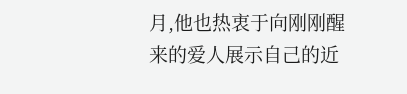月,他也热衷于向刚刚醒来的爱人展示自己的近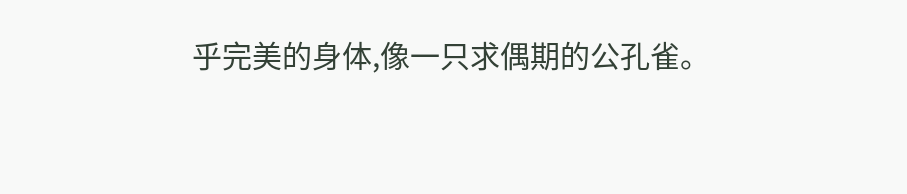乎完美的身体,像一只求偶期的公孔雀。